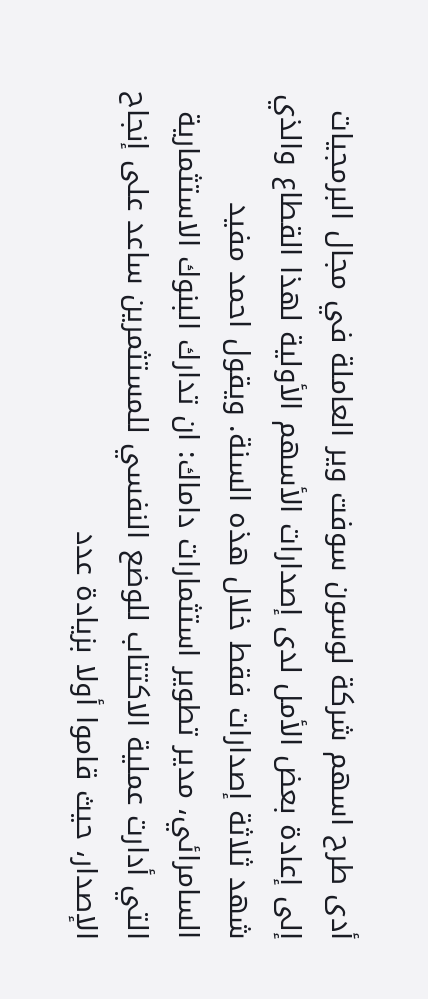أدى طرح اسهم شركة لوسون سوفت وير العاملة في مجال البرمجيات إلى إعادة بعض الأمل لدى إصدارات الأسهم الأولية لهذا القطاع والذي شهد ثلاثة إصدارات فقط خلال هذه السنة. ويقول احمد مفيد السامرائي، مدير تطوير استثمارات داماك: ان تدارك البنوك الاستثمارية التي أدارت عملية الاكتتاب للوضع النفسي للمستثمرين ساعد على إنجاح الإصدار، حيث قاموا أولا بزيادة عدد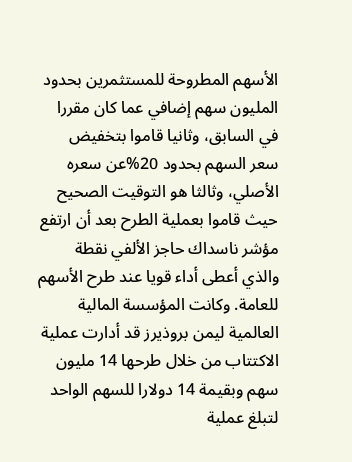الأسهم المطروحة للمستثمرين بحدود المليون سهم إضافي عما كان مقررا في السابق، وثانيا قاموا بتخفيض سعر السهم بحدود 20%عن سعره الأصلي، وثالثا هو التوقيت الصحيح حيث قاموا بعملية الطرح بعد أن ارتفع مؤشر ناسداك حاجز الألفي نقطة والذي أعطى أداء قويا عند طرح الأسهم للعامة. وكانت المؤسسة المالية العالمية ليمن بروذيرز قد أدارت عملية الاكتتاب من خلال طرحها 14 مليون سهم وبقيمة 14 دولارا للسهم الواحد لتبلغ عملية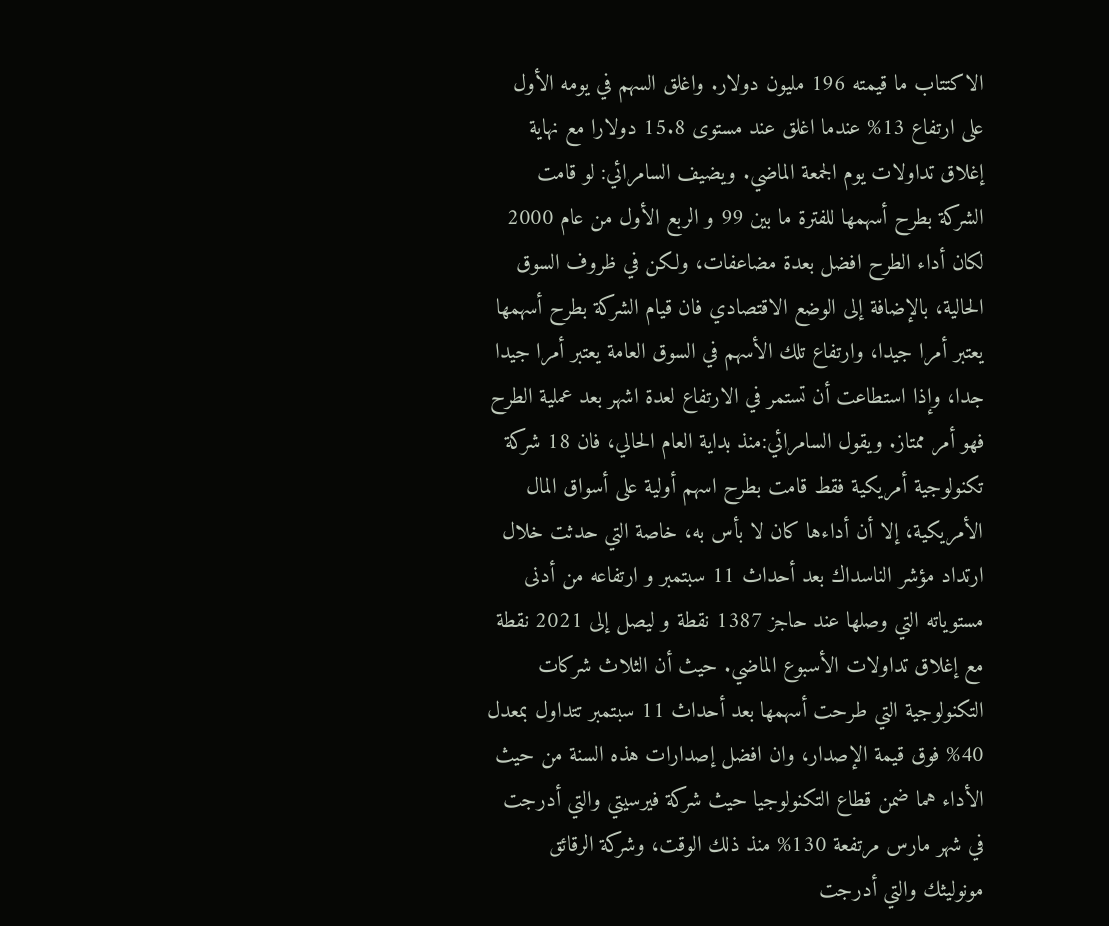الاكتتاب ما قيمته 196 مليون دولار. واغلق السهم في يومه الأول على ارتفاع 13% عندما اغلق عند مستوى 15.8 دولارا مع نهاية إغلاق تداولات يوم الجمعة الماضي. ويضيف السامرائي: لو قامت الشركة بطرح أسهمها للفترة ما بين 99 و الربع الأول من عام 2000 لكان أداء الطرح افضل بعدة مضاعفات، ولكن في ظروف السوق الحالية، بالإضافة إلى الوضع الاقتصادي فان قيام الشركة بطرح أسهمها يعتبر أمرا جيدا، وارتفاع تلك الأسهم في السوق العامة يعتبر أمرا جيدا جدا، وإذا استطاعت أن تستمر في الارتفاع لعدة اشهر بعد عملية الطرح فهو أمر ممتاز. ويقول السامرائي:منذ بداية العام الحالي، فان 18 شركة تكنولوجية أمريكية فقط قامت بطرح اسهم أولية على أسواق المال الأمريكية، إلا أن أداءها كان لا بأس به، خاصة التي حدثت خلال ارتداد مؤشر الناسداك بعد أحداث 11 سبتمبر و ارتفاعه من أدنى مستوياته التي وصلها عند حاجز 1387 نقطة و ليصل إلى 2021 نقطة مع إغلاق تداولات الأسبوع الماضي. حيث أن الثلاث شركات التكنولوجية التي طرحت أسهمها بعد أحداث 11 سبتمبر تتداول بمعدل 40% فوق قيمة الإصدار، وان افضل إصدارات هذه السنة من حيث الأداء هما ضمن قطاع التكنولوجيا حيث شركة فيرسيتي والتي أدرجت في شهر مارس مرتفعة 130% منذ ذلك الوقت، وشركة الرقائق مونوليثك والتي أدرجت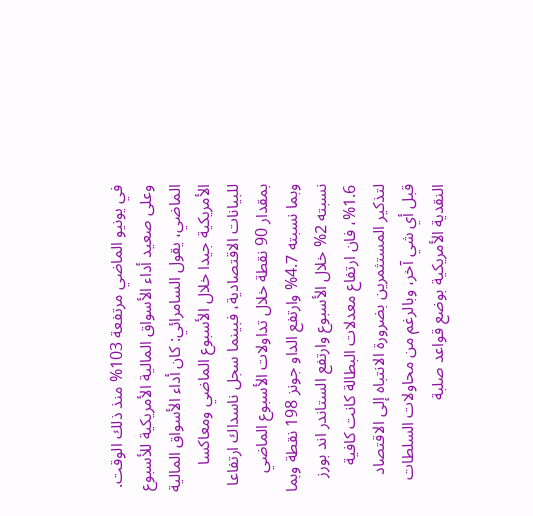في يونيو الماضي مرتفعة 103% منذ ذلك الوقت. وعلى صعيد أداء الأسواق المالية الأمريكية للأسبوع الماضي، يقول السامرائي: كان أداء الأسواق المالية الأمريكية جيدا خلال الأسبوع الماضي ومعاكسا للبيانات الاقتصادية، فبينما سجل ناسداك ارتفاعا بمقدار 90 نقطة خلال تداولات الأسبوع الماضي وبما نسبته 4.7% وارتفع الداو جونز 198 نقطة وبما نسبته 2% خلال الأسبوع وارتفع الستاندر اند بورز 1.6%، فان ارتفاع معدلات البطالة كانت كافية لتذكير المستثمرين بضرورة الانتباه إلى الاقتصاد قبل أي شي آخر، وبالرغم من محاولات السلطات النقدية الأمريكية بوضع قواعد صلبة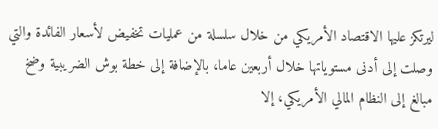ليرتكز عليها الاقتصاد الأمريكي من خلال سلسلة من عمليات تخفيض لأسعار الفائدة والتي وصلت إلى أدنى مستوياتها خلال أربعين عاما، بالإضافة إلى خطة بوش الضريبية وضخ مبالغ إلى النظام المالي الأمريكي، إلا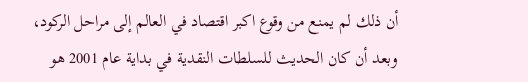أن ذلك لم يمنع من وقوع اكبر اقتصاد في العالم إلى مراحل الركود، وبعد أن كان الحديث للسلطات النقدية في بداية عام 2001 هو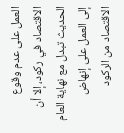العمل على عدم وقوع الاقتصاد في ركود، إلا أن الحديث تبدل مع نهاية العام إلى العمل على إنهاض الاقتصاد من الركود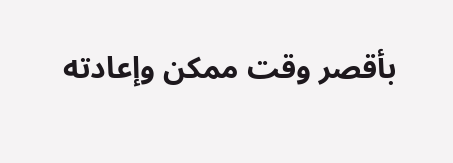بأقصر وقت ممكن وإعادته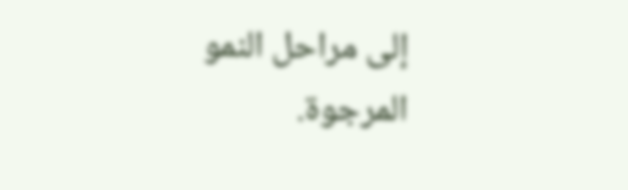إلى مراحل النمو المرجوة.